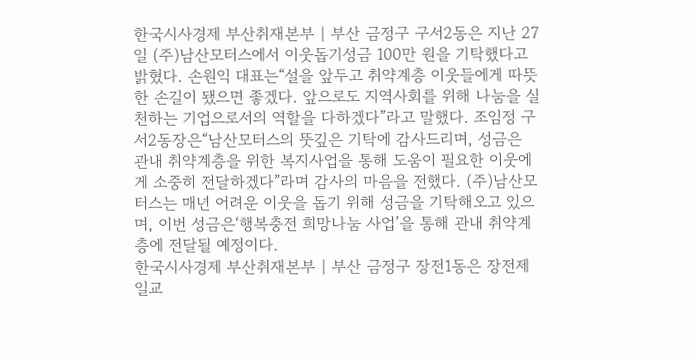한국시사경제 부산취재본부 | 부산 금정구 구서2동은 지난 27일 (주)남산모터스에서 이웃돕기성금 100만 원을 기탁했다고 밝혔다. 손원익 대표는“설을 앞두고 취약계층 이웃들에게 따뜻한 손길이 됐으면 좋겠다. 앞으로도 지역사회를 위해 나눔을 실천하는 기업으로서의 역할을 다하겠다”라고 말했다. 조임정 구서2동장은“남산모터스의 뚯깊은 기탁에 감사드리며, 성금은 관내 취약계층을 위한 복지사업을 통해 도움이 필요한 이웃에게 소중히 전달하겠다”라며 감사의 마음을 전했다. (주)남산모터스는 매년 어려운 이웃을 돕기 위해 성금을 기탁해오고 있으며, 이번 성금은‘행복충전 희망나눔 사업’을 통해 관내 취약계층에 전달될 예정이다.
한국시사경제 부산취재본부 | 부산 금정구 장전1동은 장전제일교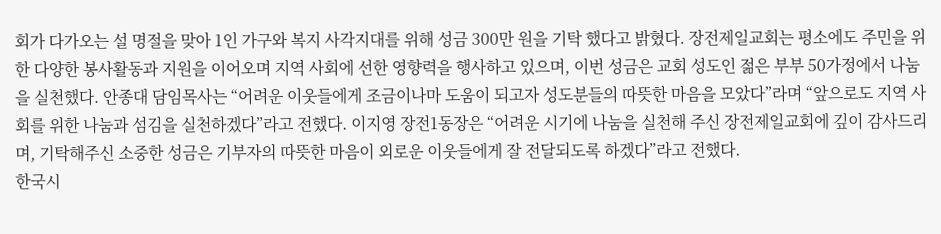회가 다가오는 설 명절을 맞아 1인 가구와 복지 사각지대를 위해 성금 300만 원을 기탁 했다고 밝혔다. 장전제일교회는 평소에도 주민을 위한 다양한 봉사활동과 지원을 이어오며 지역 사회에 선한 영향력을 행사하고 있으며, 이번 성금은 교회 성도인 젊은 부부 50가정에서 나눔을 실천했다. 안종대 담임목사는 “어려운 이웃들에게 조금이나마 도움이 되고자 성도분들의 따뜻한 마음을 모았다”라며 “앞으로도 지역 사회를 위한 나눔과 섬김을 실천하겠다”라고 전했다. 이지영 장전1동장은 “어려운 시기에 나눔을 실천해 주신 장전제일교회에 깊이 감사드리며, 기탁해주신 소중한 성금은 기부자의 따뜻한 마음이 외로운 이웃들에게 잘 전달되도록 하겠다”라고 전했다.
한국시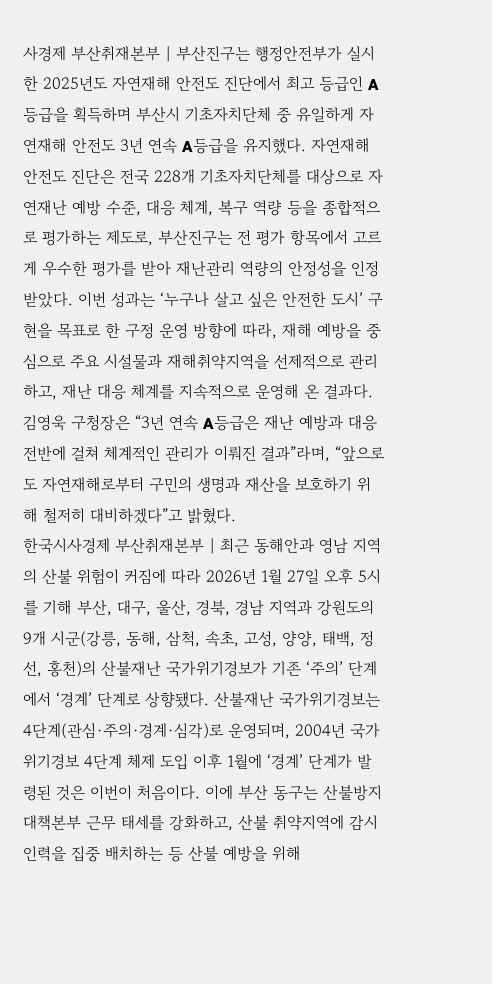사경제 부산취재본부 | 부산진구는 행정안전부가 실시한 2025년도 자연재해 안전도 진단에서 최고 등급인 A등급을 획득하며 부산시 기초자치단체 중 유일하게 자연재해 안전도 3년 연속 A등급을 유지했다. 자연재해 안전도 진단은 전국 228개 기초자치단체를 대상으로 자연재난 예방 수준, 대응 체계, 복구 역량 등을 종합적으로 평가하는 제도로, 부산진구는 전 평가 항목에서 고르게 우수한 평가를 받아 재난관리 역량의 안정성을 인정받았다. 이번 성과는 ‘누구나 살고 싶은 안전한 도시’ 구현을 목표로 한 구정 운영 방향에 따라, 재해 예방을 중심으로 주요 시설물과 재해취약지역을 선제적으로 관리하고, 재난 대응 체계를 지속적으로 운영해 온 결과다. 김영욱 구청장은 “3년 연속 A등급은 재난 예방과 대응 전반에 걸쳐 체계적인 관리가 이뤄진 결과”라며, “앞으로도 자연재해로부터 구민의 생명과 재산을 보호하기 위해 철저히 대비하겠다”고 밝혔다.
한국시사경제 부산취재본부 | 최근 동해안과 영남 지역의 산불 위험이 커짐에 따라 2026년 1월 27일 오후 5시를 기해 부산, 대구, 울산, 경북, 경남 지역과 강원도의 9개 시군(강릉, 동해, 삼척, 속초, 고성, 양양, 태백, 정선, 홍천)의 산불재난 국가위기경보가 기존 ‘주의’ 단계에서 ‘경계’ 단계로 상향됐다. 산불재난 국가위기경보는 4단계(관심·주의·경계·심각)로 운영되며, 2004년 국가위기경보 4단계 체제 도입 이후 1월에 ‘경계’ 단계가 발령된 것은 이번이 처음이다. 이에 부산 동구는 산불방지대책본부 근무 태세를 강화하고, 산불 취약지역에 감시 인력을 집중 배치하는 등 산불 예방을 위해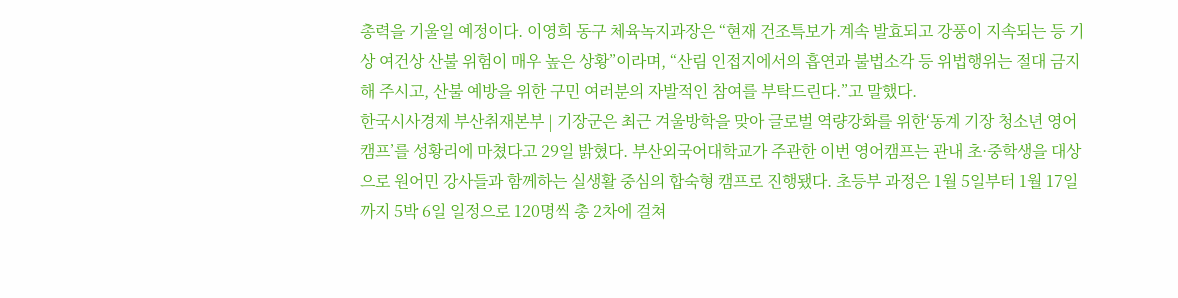총력을 기울일 예정이다. 이영희 동구 체육녹지과장은 “현재 건조특보가 계속 발효되고 강풍이 지속되는 등 기상 여건상 산불 위험이 매우 높은 상황”이라며, “산림 인접지에서의 흡연과 불법소각 등 위법행위는 절대 금지해 주시고, 산불 예방을 위한 구민 여러분의 자발적인 참여를 부탁드린다.”고 말했다.
한국시사경제 부산취재본부 | 기장군은 최근 겨울방학을 맞아 글로벌 역량강화를 위한‘동계 기장 청소년 영어캠프’를 성황리에 마쳤다고 29일 밝혔다. 부산외국어대학교가 주관한 이번 영어캠프는 관내 초·중학생을 대상으로 원어민 강사들과 함께하는 실생활 중심의 합숙형 캠프로 진행됐다. 초등부 과정은 1월 5일부터 1월 17일까지 5박 6일 일정으로 120명씩 총 2차에 걸쳐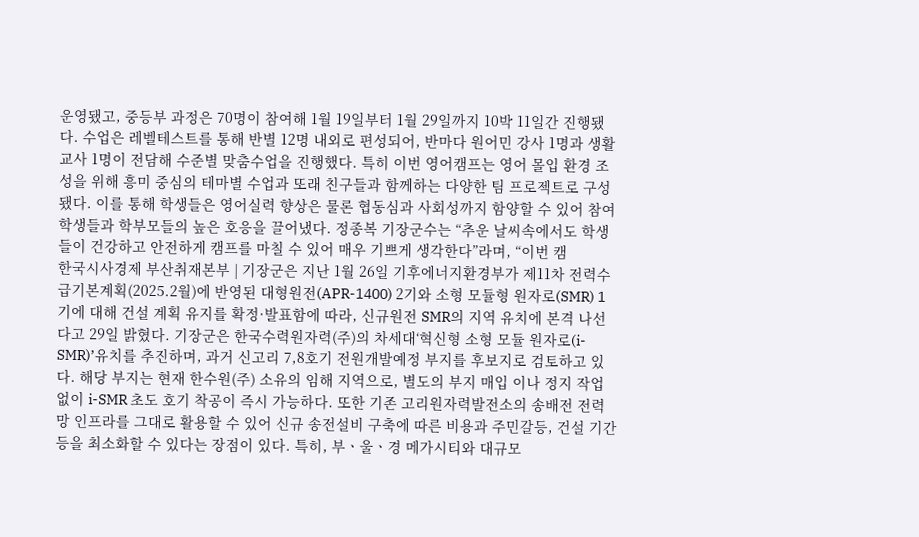운영됐고, 중등부 과정은 70명이 참여해 1월 19일부터 1월 29일까지 10박 11일간 진행됐다. 수업은 레벨테스트를 통해 반별 12명 내외로 편성되어, 반마다 원어민 강사 1명과 생활교사 1명이 전담해 수준별 맞춤수업을 진행했다. 특히 이번 영어캠프는 영어 몰입 환경 조성을 위해 흥미 중심의 테마별 수업과 또래 친구들과 함께하는 다양한 팀 프로젝트로 구성됐다. 이를 통해 학생들은 영어실력 향상은 물론 협동심과 사회성까지 함양할 수 있어 참여 학생들과 학부모들의 높은 호응을 끌어냈다. 정종복 기장군수는 “추운 날씨속에서도 학생들이 건강하고 안전하게 캠프를 마칠 수 있어 매우 기쁘게 생각한다”라며, “이번 캠
한국시사경제 부산취재본부 | 기장군은 지난 1월 26일 기후에너지환경부가 제11차 전력수급기본계획(2025.2월)에 반영된 대형원전(APR-1400) 2기와 소형 모듈형 원자로(SMR) 1기에 대해 건설 계획 유지를 확정·발표함에 따라, 신규원전 SMR의 지역 유치에 본격 나선다고 29일 밝혔다. 기장군은 한국수력원자력(주)의 차세대‘혁신형 소형 모듈 원자로(i-SMR)’유치를 추진하며, 과거 신고리 7,8호기 전원개발예정 부지를 후보지로 검토하고 있다. 해당 부지는 현재 한수원(주) 소유의 임해 지역으로, 별도의 부지 매입 이나 정지 작업 없이 i-SMR 초도 호기 착공이 즉시 가능하다. 또한 기존 고리원자력발전소의 송배전 전력망 인프라를 그대로 활용할 수 있어 신규 송전설비 구축에 따른 비용과 주민갈등, 건설 기간 등을 최소화할 수 있다는 장점이 있다. 특히, 부ㆍ울ㆍ경 메가시티와 대규모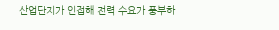산업단지가 인접해 전력 수요가 풍부하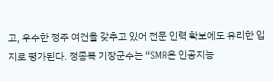고, 우수한 정주 여건을 갖추고 있어 전문 인력 확보에도 유리한 입지로 평가된다. 정종복 기장군수는 “SMR은 인공지능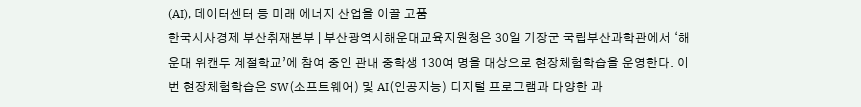(AI), 데이터센터 등 미래 에너지 산업을 이끌 고품
한국시사경제 부산취재본부 | 부산광역시해운대교육지원청은 30일 기장군 국립부산과학관에서 ‘해운대 위캔두 계절학교’에 참여 중인 관내 중학생 130여 명을 대상으로 현장체험학습을 운영한다. 이번 현장체험학습은 SW(소프트웨어) 및 AI(인공지능) 디지털 프로그램과 다양한 과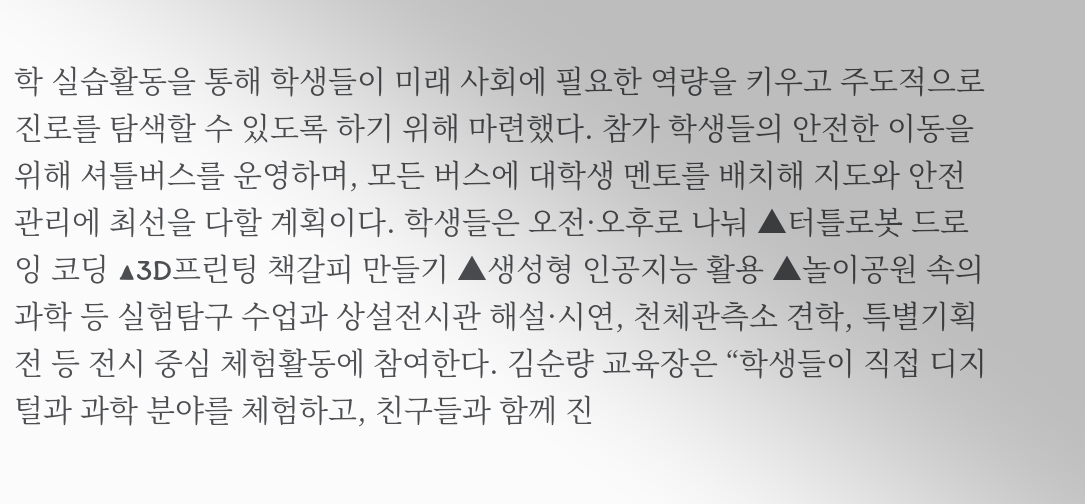학 실습활동을 통해 학생들이 미래 사회에 필요한 역량을 키우고 주도적으로 진로를 탐색할 수 있도록 하기 위해 마련했다. 참가 학생들의 안전한 이동을 위해 셔틀버스를 운영하며, 모든 버스에 대학생 멘토를 배치해 지도와 안전관리에 최선을 다할 계획이다. 학생들은 오전·오후로 나눠 ▲터틀로봇 드로잉 코딩 ▲3D프린팅 책갈피 만들기 ▲생성형 인공지능 활용 ▲놀이공원 속의 과학 등 실험탐구 수업과 상설전시관 해설·시연, 천체관측소 견학, 특별기획전 등 전시 중심 체험활동에 참여한다. 김순량 교육장은 “학생들이 직접 디지털과 과학 분야를 체험하고, 친구들과 함께 진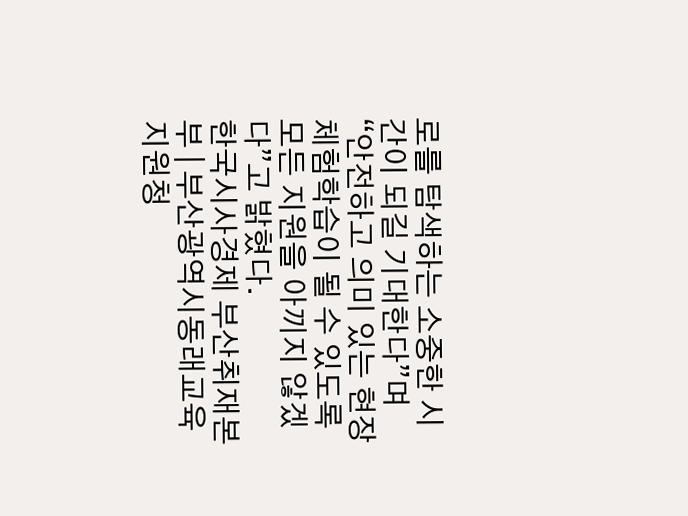로를 탐색하는 소중한 시간이 되길 기대한다”며 “안전하고 의미 있는 현장체험학습이 될 수 있도록 모든 지원을 아끼지 않겠다”고 밝혔다.
한국시사경제 부산취재본부 | 부산광역시동래교육지원청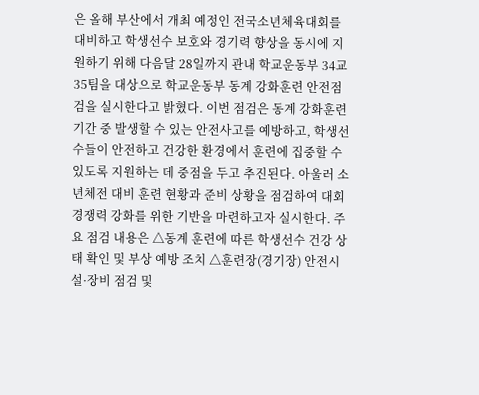은 올해 부산에서 개최 예정인 전국소년체육대회를 대비하고 학생선수 보호와 경기력 향상을 동시에 지원하기 위해 다음달 28일까지 관내 학교운동부 34교 35팀을 대상으로 학교운동부 동계 강화훈련 안전점검을 실시한다고 밝혔다. 이번 점검은 동계 강화훈련 기간 중 발생할 수 있는 안전사고를 예방하고, 학생선수들이 안전하고 건강한 환경에서 훈련에 집중할 수 있도록 지원하는 데 중점을 두고 추진된다. 아울러 소년체전 대비 훈련 현황과 준비 상황을 점검하여 대회 경쟁력 강화를 위한 기반을 마련하고자 실시한다. 주요 점검 내용은 △동계 훈련에 따른 학생선수 건강 상태 확인 및 부상 예방 조치 △훈련장(경기장) 안전시설·장비 점검 및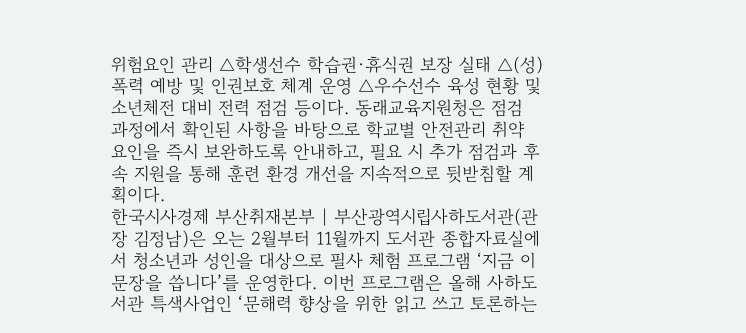위험요인 관리 △학생선수 학습권·휴식권 보장 실태 △(성)폭력 예방 및 인권보호 체계 운영 △우수선수 육성 현황 및 소년체전 대비 전력 점검 등이다. 동래교육지원청은 점검 과정에서 확인된 사항을 바탕으로 학교별 안전관리 취약 요인을 즉시 보완하도록 안내하고, 필요 시 추가 점검과 후속 지원을 통해 훈련 환경 개선을 지속적으로 뒷받침할 계획이다.
한국시사경제 부산취재본부 | 부산광역시립사하도서관(관장 김정남)은 오는 2월부터 11월까지 도서관 종합자료실에서 청소년과 성인을 대상으로 필사 체험 프로그램 ‘지금 이 문장을 씁니다’를 운영한다. 이번 프로그램은 올해 사하도서관 특색사업인 ‘문해력 향상을 위한 읽고 쓰고 토론하는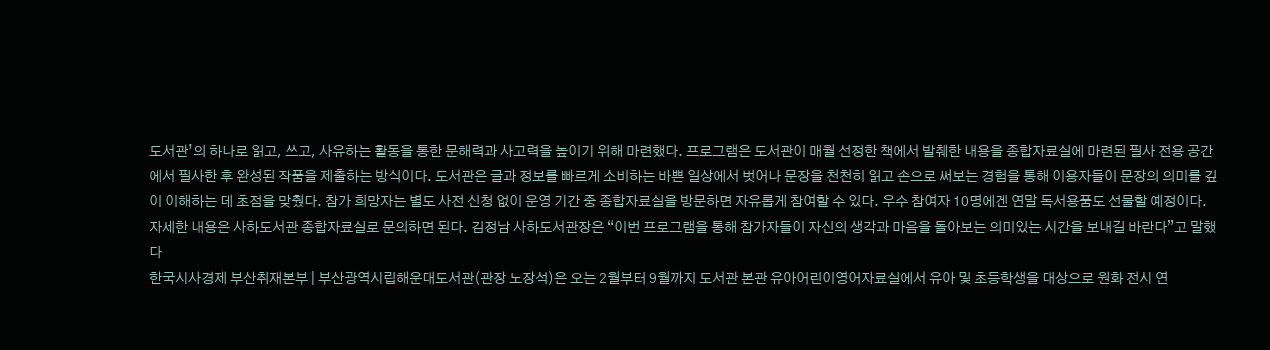도서관’의 하나로 읽고, 쓰고, 사유하는 활동을 통한 문해력과 사고력을 높이기 위해 마련했다. 프로그램은 도서관이 매월 선정한 책에서 발췌한 내용을 종합자료실에 마련된 필사 전용 공간에서 필사한 후 완성된 작품을 제출하는 방식이다. 도서관은 글과 정보를 빠르게 소비하는 바쁜 일상에서 벗어나 문장을 천천히 읽고 손으로 써보는 경험을 통해 이용자들이 문장의 의미를 깊이 이해하는 데 초점을 맞췄다. 참가 희망자는 별도 사전 신청 없이 운영 기간 중 종합자료실을 방문하면 자유롭게 참여할 수 있다. 우수 참여자 10명에겐 연말 독서용품도 선물할 예정이다. 자세한 내용은 사하도서관 종합자료실로 문의하면 된다. 김정남 사하도서관장은 “이번 프로그램을 통해 참가자들이 자신의 생각과 마음을 돌아보는 의미있는 시간을 보내길 바란다”고 말했다
한국시사경제 부산취재본부 | 부산광역시립해운대도서관(관장 노장석)은 오는 2월부터 9월까지 도서관 본관 유아어린이영어자료실에서 유아 및 초등학생을 대상으로 원화 전시 연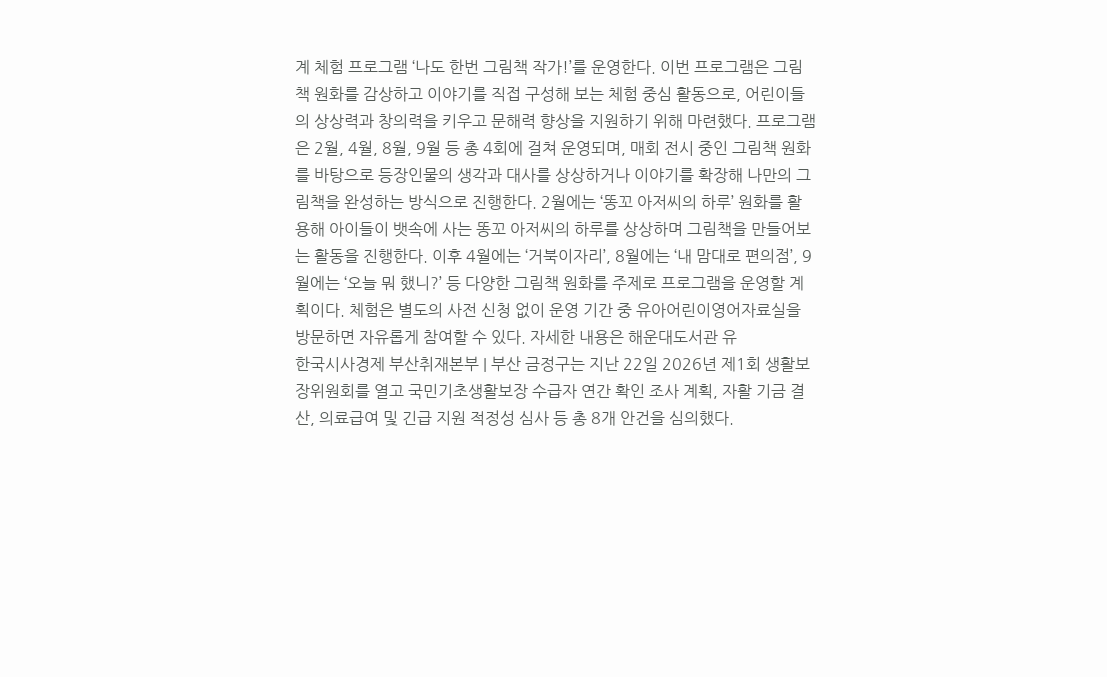계 체험 프로그램 ‘나도 한번 그림책 작가!’를 운영한다. 이번 프로그램은 그림책 원화를 감상하고 이야기를 직접 구성해 보는 체험 중심 활동으로, 어린이들의 상상력과 창의력을 키우고 문해력 향상을 지원하기 위해 마련했다. 프로그램은 2월, 4월, 8월, 9월 등 총 4회에 걸쳐 운영되며, 매회 전시 중인 그림책 원화를 바탕으로 등장인물의 생각과 대사를 상상하거나 이야기를 확장해 나만의 그림책을 완성하는 방식으로 진행한다. 2월에는 ‘똥꼬 아저씨의 하루’ 원화를 활용해 아이들이 뱃속에 사는 똥꼬 아저씨의 하루를 상상하며 그림책을 만들어보는 활동을 진행한다. 이후 4월에는 ‘거북이자리’, 8월에는 ‘내 맘대로 편의점’, 9월에는 ‘오늘 뭐 했니?’ 등 다양한 그림책 원화를 주제로 프로그램을 운영할 계획이다. 체험은 별도의 사전 신청 없이 운영 기간 중 유아어린이영어자료실을 방문하면 자유롭게 참여할 수 있다. 자세한 내용은 해운대도서관 유
한국시사경제 부산취재본부 | 부산 금정구는 지난 22일 2026년 제1회 생활보장위원회를 열고 국민기초생활보장 수급자 연간 확인 조사 계획, 자활 기금 결산, 의료급여 및 긴급 지원 적정성 심사 등 총 8개 안건을 심의했다.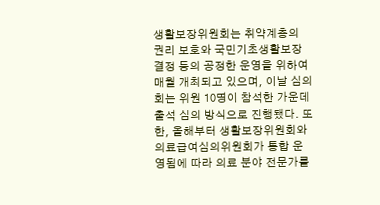생활보장위원회는 취약계층의 권리 보호와 국민기초생활보장 결정 등의 공정한 운영을 위하여 매월 개최되고 있으며, 이날 심의회는 위원 10명이 참석한 가운데 출석 심의 방식으로 진행됐다. 또한, 올해부터 생활보장위원회와 의료급여심의위원회가 통합 운영됨에 따라 의료 분야 전문가를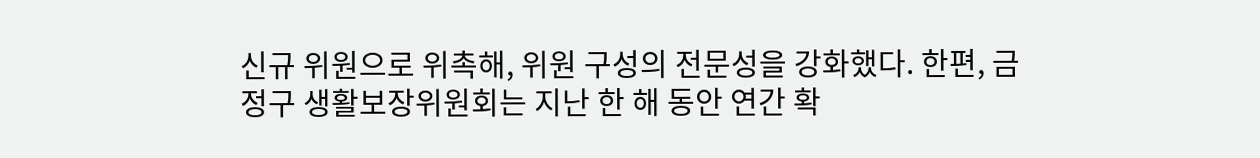신규 위원으로 위촉해, 위원 구성의 전문성을 강화했다. 한편, 금정구 생활보장위원회는 지난 한 해 동안 연간 확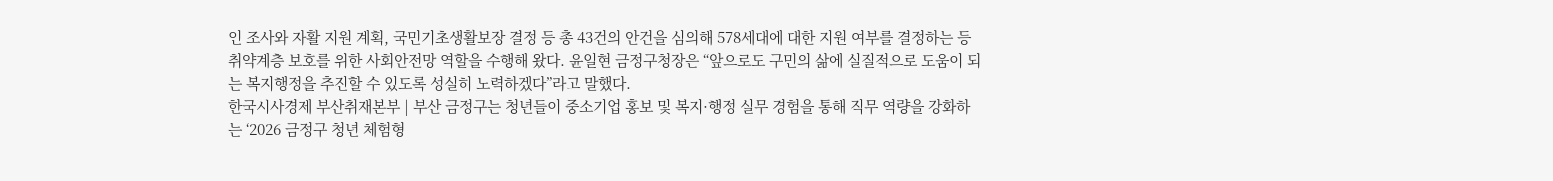인 조사와 자활 지원 계획, 국민기초생활보장 결정 등 총 43건의 안건을 심의해 578세대에 대한 지원 여부를 결정하는 등 취약계층 보호를 위한 사회안전망 역할을 수행해 왔다. 윤일현 금정구청장은 “앞으로도 구민의 삶에 실질적으로 도움이 되는 복지행정을 추진할 수 있도록 성실히 노력하겠다”라고 말했다.
한국시사경제 부산취재본부 | 부산 금정구는 청년들이 중소기업 홍보 및 복지·행정 실무 경험을 통해 직무 역량을 강화하는 ‘2026 금정구 청년 체험형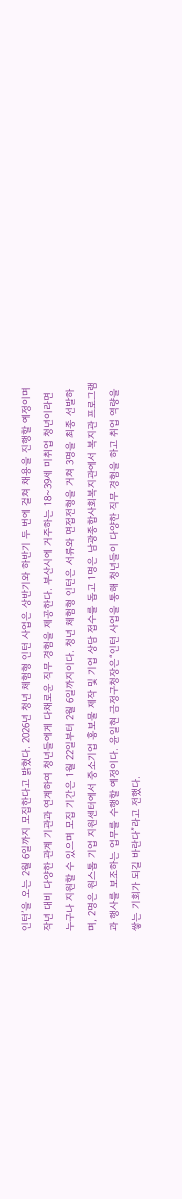인턴’을 오는 2월 6일까지 모집한다고 밝혔다. 2026년 청년 체험형 인턴 사업은 상반기와 하반기 두 번에 걸쳐 채용을 진행할 예정이며 작년 대비 다양한 관계 기관과 연계하여 청년들에게 다채로운 직무 경험을 제공한다. 부산시에 거주하는 18~39세 미취업 청년이라면 누구나 지원할 수 있으며 모집 기간은 1월 22일부터 2월 6일까지이다. 청년 체험형 인턴은 서류와 면접전형을 거쳐 3명을 최종 선발하며, 2명은 원스톱 기업 지원센터에서 중소기업 홍보물 제작 및 기업 상담 접수를 돕고 1명은 남광종합사회복지관에서 복지관 프로그램과 행사를 보조하는 업무를 수행할 예정이다. 윤일현 금정구청장은“인턴 사업을 통해 청년들이 다양한 직무 경험을 하고 취업 역량을 쌓는 기회가 되길 바란다”라고 전했다.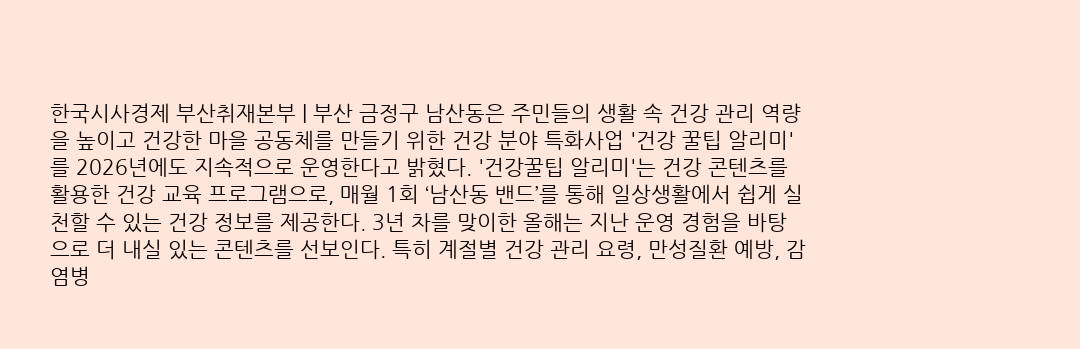한국시사경제 부산취재본부 | 부산 금정구 남산동은 주민들의 생활 속 건강 관리 역량을 높이고 건강한 마을 공동체를 만들기 위한 건강 분야 특화사업 '건강 꿀팁 알리미'를 2026년에도 지속적으로 운영한다고 밝혔다. '건강꿀팁 알리미'는 건강 콘텐츠를 활용한 건강 교육 프로그램으로, 매월 1회 ‘남산동 밴드’를 통해 일상생활에서 쉽게 실천할 수 있는 건강 정보를 제공한다. 3년 차를 맞이한 올해는 지난 운영 경험을 바탕으로 더 내실 있는 콘텐츠를 선보인다. 특히 계절별 건강 관리 요령, 만성질환 예방, 감염병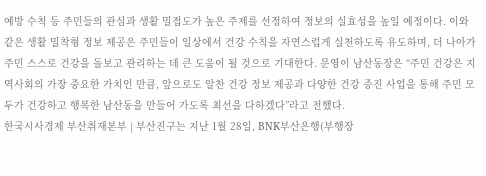예방 수칙 등 주민들의 관심과 생활 밀접도가 높은 주제를 선정하여 정보의 실효성을 높일 예정이다. 이와 같은 생활 밀착형 정보 제공은 주민들이 일상에서 건강 수칙을 자연스럽게 실천하도록 유도하며, 더 나아가 주민 스스로 건강을 돌보고 관리하는 데 큰 도움이 될 것으로 기대한다. 문영이 남산동장은 “주민 건강은 지역사회의 가장 중요한 가치인 만큼, 앞으로도 알찬 건강 정보 제공과 다양한 건강 증진 사업을 통해 주민 모두가 건강하고 행복한 남산동을 만들어 가도록 최선을 다하겠다”라고 전했다.
한국시사경제 부산취재본부 | 부산진구는 지난 1월 28일, BNK부산은행(부행장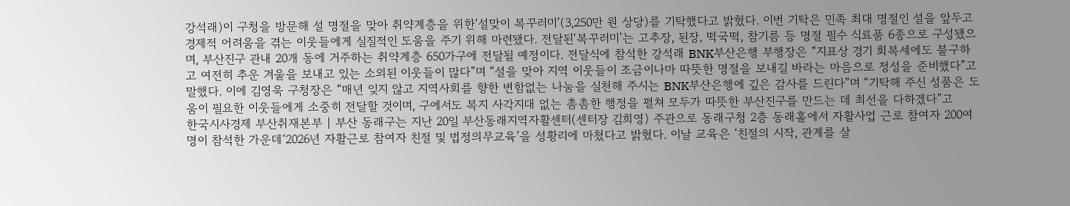강석래)이 구청을 방문해 설 명절을 맞아 취약계층을 위한‘설맞이 복꾸러미’(3,250만 원 상당)를 기탁했다고 밝혔다. 이번 기탁은 민족 최대 명절인 설을 앞두고 경제적 어려움을 겪는 이웃들에게 실질적인 도움을 주기 위해 마련됐다. 전달된‘복꾸러미’는 고추장, 된장, 떡국떡, 참기름 등 명절 필수 식료품 6종으로 구성됐으며, 부산진구 관내 20개 동에 거주하는 취약계층 650가구에 전달될 예정이다. 전달식에 참석한 강석래 BNK부산은행 부행장은 “지표상 경기 회복세에도 불구하고 여전히 추운 겨울을 보내고 있는 소외된 이웃들이 많다”며 “설을 맞아 지역 이웃들이 조금이나마 따뜻한 명절을 보내길 바라는 마음으로 정성을 준비했다”고 말했다. 이에 김영욱 구청장은 “매년 잊지 않고 지역사회를 향한 변함없는 나눔을 실천해 주시는 BNK부산은행에 깊은 감사를 드린다”며 “기탁해 주신 성품은 도움이 필요한 이웃들에게 소중히 전달할 것이며, 구에서도 복지 사각지대 없는 촘촘한 행정을 펼쳐 모두가 따뜻한 부산진구를 만드는 데 최선을 다하겠다”고
한국시사경제 부산취재본부 | 부산 동래구는 지난 20일 부산동래지역자활센터(센터장 김희영) 주관으로 동래구청 2층 동래홀에서 자활사업 근로 참여자 200여 명이 참석한 가운데‘2026년 자활근로 참여자 친절 및 법정의무교육’을 성황리에 마쳤다고 밝혔다. 이날 교육은 ‘친절의 시작, 관계를 살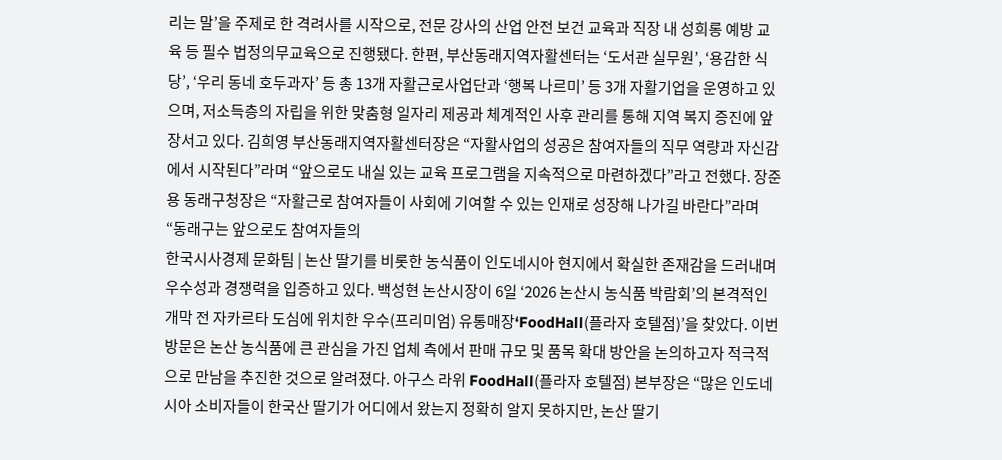리는 말’을 주제로 한 격려사를 시작으로, 전문 강사의 산업 안전 보건 교육과 직장 내 성희롱 예방 교육 등 필수 법정의무교육으로 진행됐다. 한편, 부산동래지역자활센터는 ‘도서관 실무원’, ‘용감한 식당’, ‘우리 동네 호두과자’ 등 총 13개 자활근로사업단과 ‘행복 나르미’ 등 3개 자활기업을 운영하고 있으며, 저소득층의 자립을 위한 맞춤형 일자리 제공과 체계적인 사후 관리를 통해 지역 복지 증진에 앞장서고 있다. 김희영 부산동래지역자활센터장은 “자활사업의 성공은 참여자들의 직무 역량과 자신감에서 시작된다”라며 “앞으로도 내실 있는 교육 프로그램을 지속적으로 마련하겠다”라고 전했다. 장준용 동래구청장은 “자활근로 참여자들이 사회에 기여할 수 있는 인재로 성장해 나가길 바란다”라며 “동래구는 앞으로도 참여자들의
한국시사경제 문화팀 | 논산 딸기를 비롯한 농식품이 인도네시아 현지에서 확실한 존재감을 드러내며 우수성과 경쟁력을 입증하고 있다. 백성현 논산시장이 6일 ‘2026 논산시 농식품 박람회’의 본격적인 개막 전 자카르타 도심에 위치한 우수(프리미엄) 유통매장‘FoodHall(플라자 호텔점)’을 찾았다. 이번 방문은 논산 농식품에 큰 관심을 가진 업체 측에서 판매 규모 및 품목 확대 방안을 논의하고자 적극적으로 만남을 추진한 것으로 알려졌다. 아구스 라위 FoodHall(플라자 호텔점) 본부장은 “많은 인도네시아 소비자들이 한국산 딸기가 어디에서 왔는지 정확히 알지 못하지만, 논산 딸기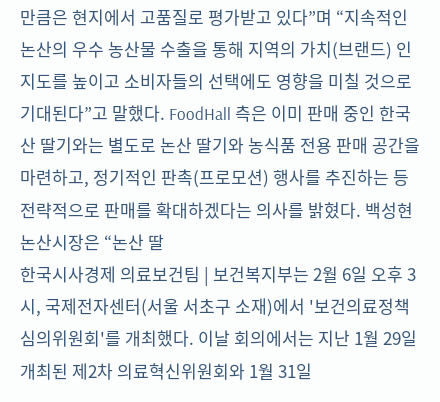만큼은 현지에서 고품질로 평가받고 있다”며 “지속적인 논산의 우수 농산물 수출을 통해 지역의 가치(브랜드) 인지도를 높이고 소비자들의 선택에도 영향을 미칠 것으로 기대된다”고 말했다. FoodHall 측은 이미 판매 중인 한국산 딸기와는 별도로 논산 딸기와 농식품 전용 판매 공간을 마련하고, 정기적인 판촉(프로모션) 행사를 추진하는 등 전략적으로 판매를 확대하겠다는 의사를 밝혔다. 백성현 논산시장은 “논산 딸
한국시사경제 의료보건팀 | 보건복지부는 2월 6일 오후 3시, 국제전자센터(서울 서초구 소재)에서 '보건의료정책심의위원회'를 개최했다. 이날 회의에서는 지난 1월 29일 개최된 제2차 의료혁신위원회와 1월 31일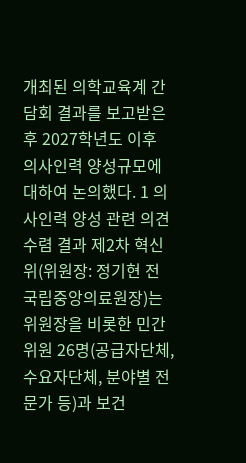개최된 의학교육계 간담회 결과를 보고받은 후 2027학년도 이후 의사인력 양성규모에 대하여 논의했다. 1 의사인력 양성 관련 의견수렴 결과 제2차 혁신위(위원장: 정기현 전 국립중앙의료원장)는 위원장을 비롯한 민간위원 26명(공급자단체, 수요자단체, 분야별 전문가 등)과 보건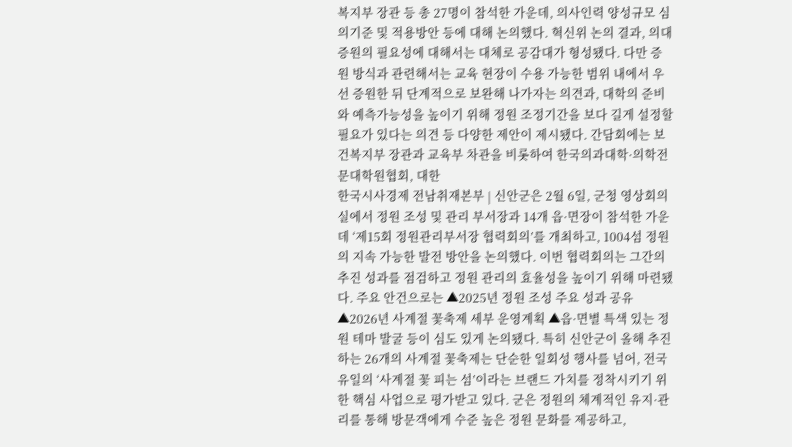복지부 장관 등 총 27명이 참석한 가운데, 의사인력 양성규모 심의기준 및 적용방안 등에 대해 논의했다. 혁신위 논의 결과, 의대 증원의 필요성에 대해서는 대체로 공감대가 형성됐다. 다만 증원 방식과 관련해서는 교육 현장이 수용 가능한 범위 내에서 우선 증원한 뒤 단계적으로 보완해 나가자는 의견과, 대학의 준비와 예측가능성을 높이기 위해 정원 조정기간을 보다 길게 설정할 필요가 있다는 의견 등 다양한 제안이 제시됐다. 간담회에는 보건복지부 장관과 교육부 차관을 비롯하여 한국의과대학·의학전문대학원협회, 대한
한국시사경제 전남취재본부 | 신안군은 2월 6일, 군청 영상회의실에서 정원 조성 및 관리 부서장과 14개 읍·면장이 참석한 가운데 ‘제15회 정원관리부서장 협력회의’를 개최하고, 1004섬 정원의 지속 가능한 발전 방안을 논의했다. 이번 협력회의는 그간의 추진 성과를 점검하고 정원 관리의 효율성을 높이기 위해 마련됐다. 주요 안건으로는 ▲2025년 정원 조성 주요 성과 공유 ▲2026년 사계절 꽃축제 세부 운영계획 ▲읍·면별 특색 있는 정원 테마 발굴 등이 심도 있게 논의됐다. 특히 신안군이 올해 추진하는 26개의 사계절 꽃축제는 단순한 일회성 행사를 넘어, 전국 유일의 ‘사계절 꽃 피는 섬’이라는 브랜드 가치를 정착시키기 위한 핵심 사업으로 평가받고 있다. 군은 정원의 체계적인 유지·관리를 통해 방문객에게 수준 높은 정원 문화를 제공하고,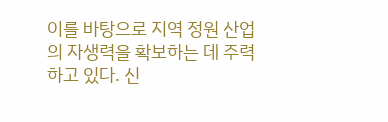이를 바탕으로 지역 정원 산업의 자생력을 확보하는 데 주력하고 있다. 신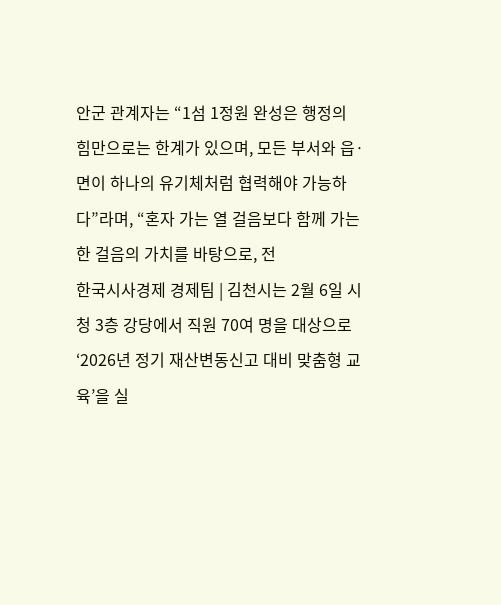안군 관계자는 “1섬 1정원 완성은 행정의 힘만으로는 한계가 있으며, 모든 부서와 읍·면이 하나의 유기체처럼 협력해야 가능하다”라며, “혼자 가는 열 걸음보다 함께 가는 한 걸음의 가치를 바탕으로, 전
한국시사경제 경제팀 | 김천시는 2월 6일 시청 3층 강당에서 직원 70여 명을 대상으로 ‘2026년 정기 재산변동신고 대비 맞춤형 교육’을 실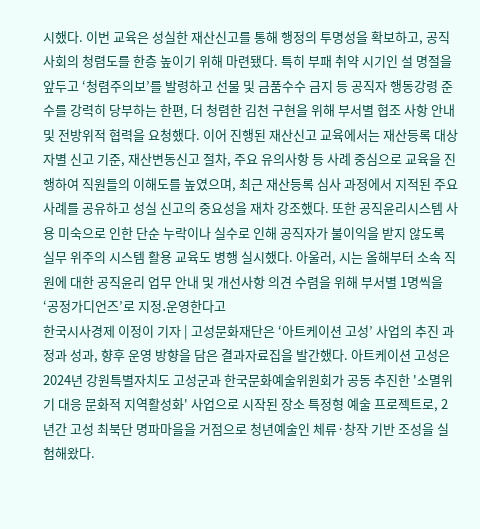시했다. 이번 교육은 성실한 재산신고를 통해 행정의 투명성을 확보하고, 공직사회의 청렴도를 한층 높이기 위해 마련됐다. 특히 부패 취약 시기인 설 명절을 앞두고 ‘청렴주의보’를 발령하고 선물 및 금품수수 금지 등 공직자 행동강령 준수를 강력히 당부하는 한편, 더 청렴한 김천 구현을 위해 부서별 협조 사항 안내 및 전방위적 협력을 요청했다. 이어 진행된 재산신고 교육에서는 재산등록 대상자별 신고 기준, 재산변동신고 절차, 주요 유의사항 등 사례 중심으로 교육을 진행하여 직원들의 이해도를 높였으며, 최근 재산등록 심사 과정에서 지적된 주요 사례를 공유하고 성실 신고의 중요성을 재차 강조했다. 또한 공직윤리시스템 사용 미숙으로 인한 단순 누락이나 실수로 인해 공직자가 불이익을 받지 않도록 실무 위주의 시스템 활용 교육도 병행 실시했다. 아울러, 시는 올해부터 소속 직원에 대한 공직윤리 업무 안내 및 개선사항 의견 수렴을 위해 부서별 1명씩을 ‘공정가디언즈’로 지정․운영한다고
한국시사경제 이정이 기자 | 고성문화재단은 ‘아트케이션 고성’ 사업의 추진 과정과 성과, 향후 운영 방향을 담은 결과자료집을 발간했다. 아트케이션 고성은 2024년 강원특별자치도 고성군과 한국문화예술위원회가 공동 추진한 '소멸위기 대응 문화적 지역활성화' 사업으로 시작된 장소 특정형 예술 프로젝트로, 2년간 고성 최북단 명파마을을 거점으로 청년예술인 체류·창작 기반 조성을 실험해왔다.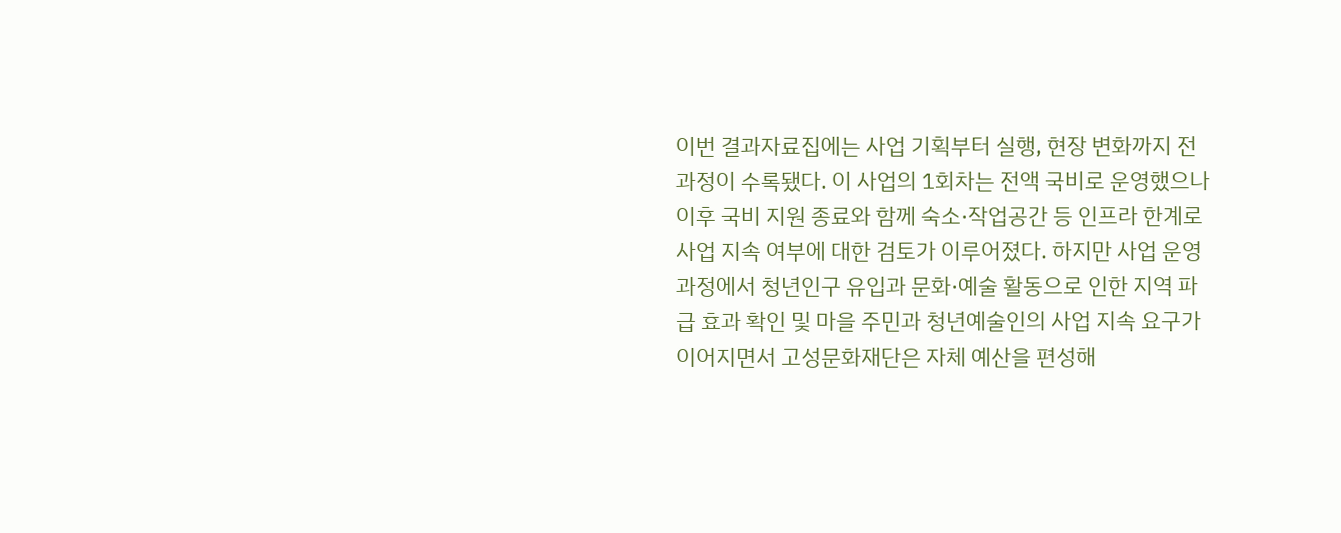이번 결과자료집에는 사업 기획부터 실행, 현장 변화까지 전 과정이 수록됐다. 이 사업의 1회차는 전액 국비로 운영했으나 이후 국비 지원 종료와 함께 숙소·작업공간 등 인프라 한계로 사업 지속 여부에 대한 검토가 이루어졌다. 하지만 사업 운영 과정에서 청년인구 유입과 문화·예술 활동으로 인한 지역 파급 효과 확인 및 마을 주민과 청년예술인의 사업 지속 요구가 이어지면서 고성문화재단은 자체 예산을 편성해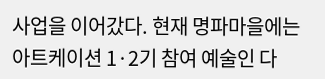사업을 이어갔다. 현재 명파마을에는 아트케이션 1·2기 참여 예술인 다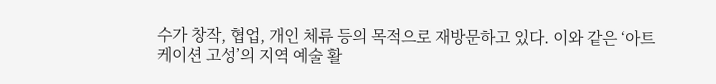수가 창작, 협업, 개인 체류 등의 목적으로 재방문하고 있다. 이와 같은 ‘아트케이션 고성’의 지역 예술 활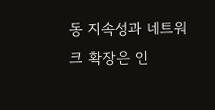동 지속성과 네트워크 확장은 인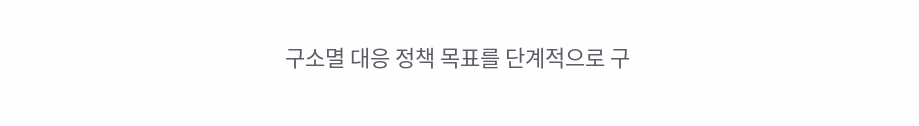구소멸 대응 정책 목표를 단계적으로 구